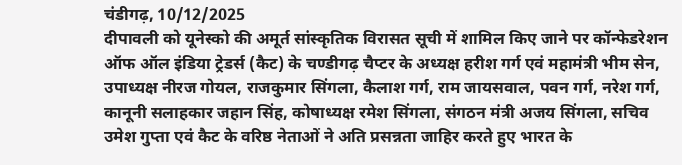चंडीगढ़, 10/12/2025
दीपावली को यूनेस्को की अमूर्त सांस्कृतिक विरासत सूची में शामिल किए जाने पर कॉन्फेडरेशन ऑफ ऑल इंडिया ट्रेडर्स (कैट) के चण्डीगढ़ चैप्टर के अध्यक्ष हरीश गर्ग एवं महामंत्री भीम सेन, उपाध्यक्ष नीरज गोयल, राजकुमार सिंगला, कैलाश गर्ग, राम जायसवाल, पवन गर्ग, नरेश गर्ग, कानूनी सलाहकार जहान सिंह, कोषाध्यक्ष रमेश सिंगला, संगठन मंत्री अजय सिंगला, सचिव उमेश गुप्ता एवं कैट के वरिष्ठ नेताओं ने अति प्रसन्नता जाहिर करते हुए भारत के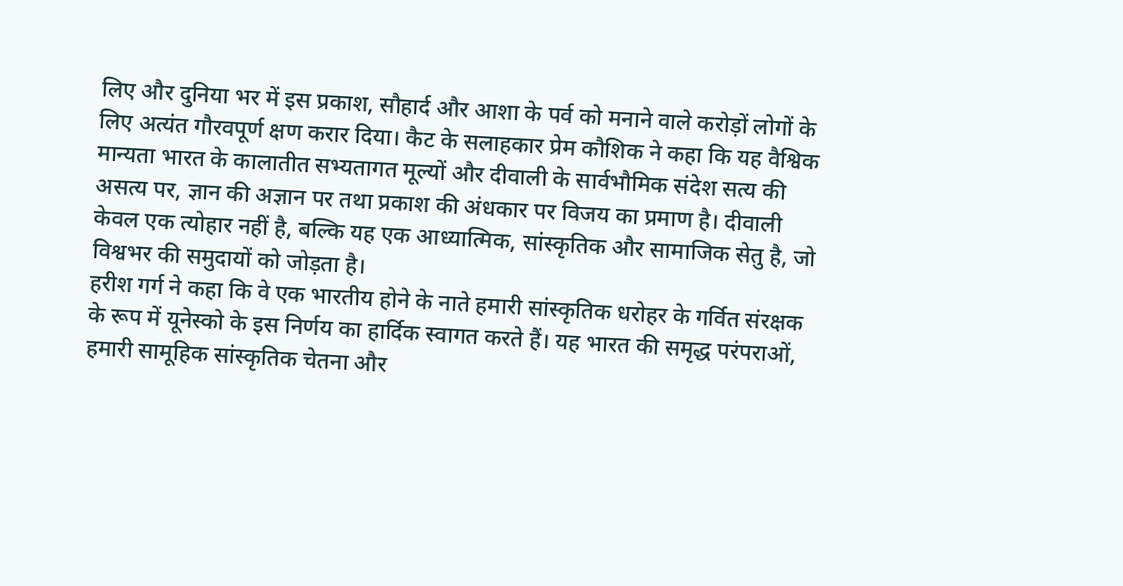लिए और दुनिया भर में इस प्रकाश, सौहार्द और आशा के पर्व को मनाने वाले करोड़ों लोगों के लिए अत्यंत गौरवपूर्ण क्षण करार दिया। कैट के सलाहकार प्रेम कौशिक ने कहा कि यह वैश्विक मान्यता भारत के कालातीत सभ्यतागत मूल्यों और दीवाली के सार्वभौमिक संदेश सत्य की असत्य पर, ज्ञान की अज्ञान पर तथा प्रकाश की अंधकार पर विजय का प्रमाण है। दीवाली केवल एक त्योहार नहीं है, बल्कि यह एक आध्यात्मिक, सांस्कृतिक और सामाजिक सेतु है, जो विश्वभर की समुदायों को जोड़ता है।
हरीश गर्ग ने कहा कि वे एक भारतीय होने के नाते हमारी सांस्कृतिक धरोहर के गर्वित संरक्षक के रूप में यूनेस्को के इस निर्णय का हार्दिक स्वागत करते हैं। यह भारत की समृद्ध परंपराओं, हमारी सामूहिक सांस्कृतिक चेतना और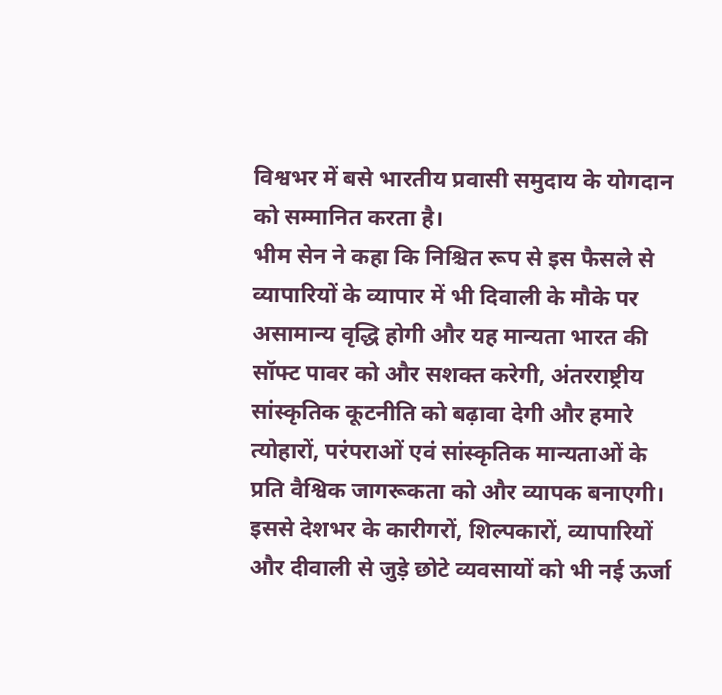विश्वभर में बसे भारतीय प्रवासी समुदाय के योगदान को सम्मानित करता है।
भीम सेन ने कहा कि निश्चित रूप से इस फैसले से व्यापारियों के व्यापार में भी दिवाली के मौके पर असामान्य वृद्धि होगी और यह मान्यता भारत की सॉफ्ट पावर को और सशक्त करेगी, अंतरराष्ट्रीय सांस्कृतिक कूटनीति को बढ़ावा देगी और हमारे त्योहारों, परंपराओं एवं सांस्कृतिक मान्यताओं के प्रति वैश्विक जागरूकता को और व्यापक बनाएगी। इससे देशभर के कारीगरों, शिल्पकारों, व्यापारियों और दीवाली से जुड़े छोटे व्यवसायों को भी नई ऊर्जा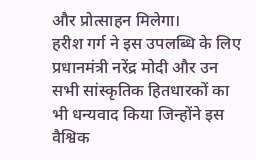और प्रोत्साहन मिलेगा।
हरीश गर्ग ने इस उपलब्धि के लिए प्रधानमंत्री नरेंद्र मोदी और उन सभी सांस्कृतिक हितधारकों का भी धन्यवाद किया जिन्होंने इस वैश्विक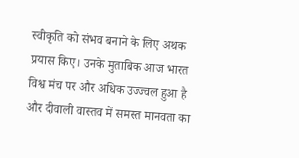स्वीकृति को संभव बनाने के लिए अथक प्रयास किए। उनके मुताबिक आज भारत विश्व मंच पर और अधिक उज्ज्वल हुआ है और दीवाली वास्तव में समस्त मानवता का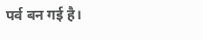पर्व बन गई है।